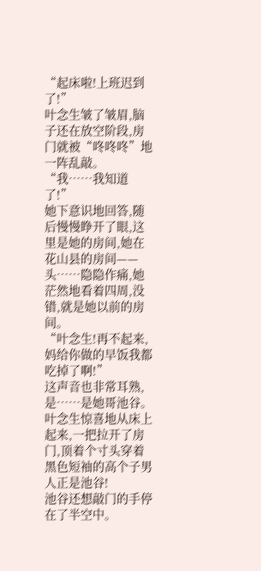“起床啦!上班迟到了!”
叶念生皱了皱眉,脑子还在放空阶段,房门就被“咚咚咚”地一阵乱敲。
“我……我知道了!”
她下意识地回答,随后慢慢睁开了眼,这里是她的房间,她在花山县的房间——
头……隐隐作痛,她茫然地看着四周,没错,就是她以前的房间。
“叶念生!再不起来,妈给你做的早饭我都吃掉了啊!”
这声音也非常耳熟,是……是她哥池谷。
叶念生惊喜地从床上起来,一把拉开了房门,顶着个寸头穿着黑色短袖的高个子男人正是池谷!
池谷还想敲门的手停在了半空中。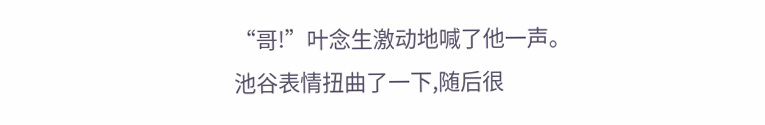“哥!”叶念生激动地喊了他一声。
池谷表情扭曲了一下,随后很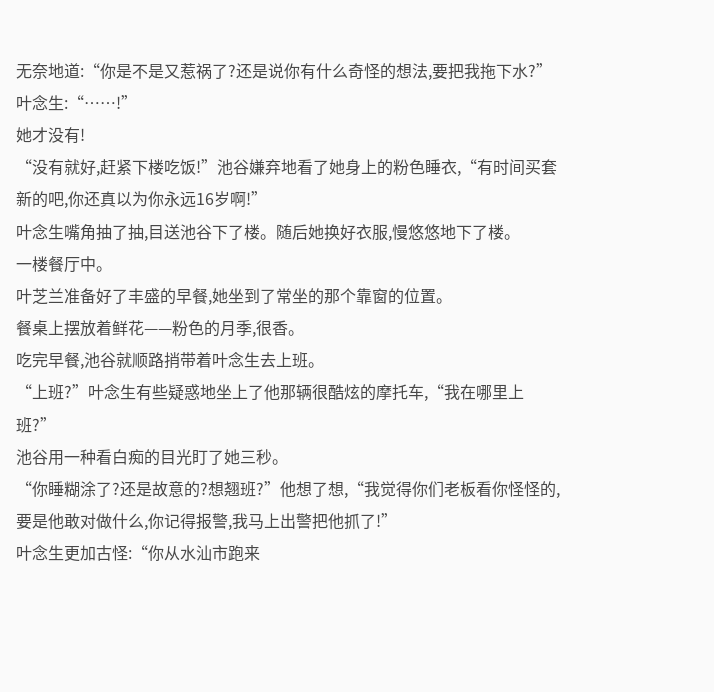无奈地道:“你是不是又惹祸了?还是说你有什么奇怪的想法,要把我拖下水?”
叶念生:“……!”
她才没有!
“没有就好,赶紧下楼吃饭!”池谷嫌弃地看了她身上的粉色睡衣,“有时间买套新的吧,你还真以为你永远16岁啊!”
叶念生嘴角抽了抽,目送池谷下了楼。随后她换好衣服,慢悠悠地下了楼。
一楼餐厅中。
叶芝兰准备好了丰盛的早餐,她坐到了常坐的那个靠窗的位置。
餐桌上摆放着鲜花——粉色的月季,很香。
吃完早餐,池谷就顺路捎带着叶念生去上班。
“上班?”叶念生有些疑惑地坐上了他那辆很酷炫的摩托车,“我在哪里上班?”
池谷用一种看白痴的目光盯了她三秒。
“你睡糊涂了?还是故意的?想翘班?”他想了想,“我觉得你们老板看你怪怪的,要是他敢对做什么,你记得报警,我马上出警把他抓了!”
叶念生更加古怪:“你从水汕市跑来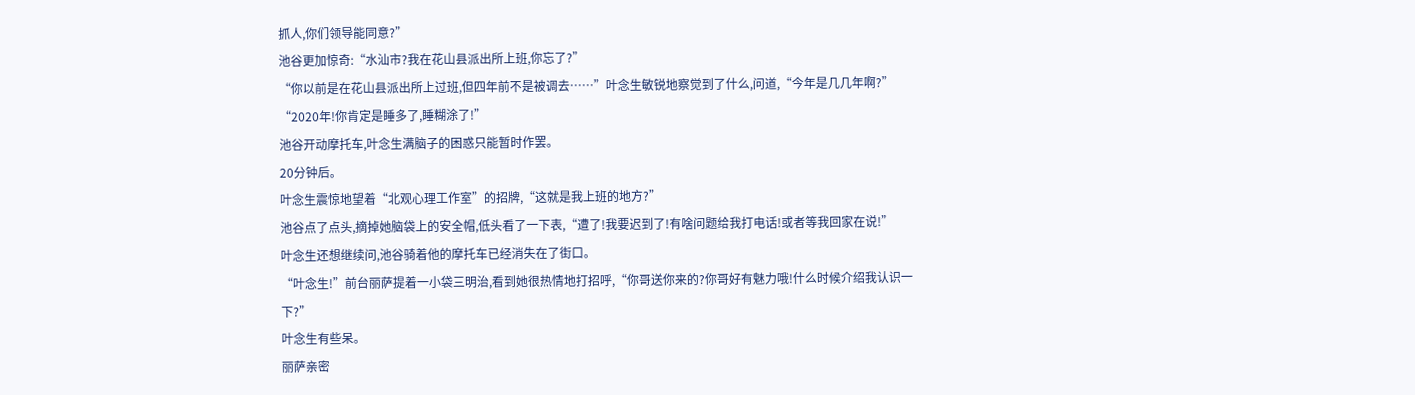抓人,你们领导能同意?”
池谷更加惊奇:“水汕市?我在花山县派出所上班,你忘了?”
“你以前是在花山县派出所上过班,但四年前不是被调去……”叶念生敏锐地察觉到了什么,问道,“今年是几几年啊?”
“2020年!你肯定是睡多了,睡糊涂了!”
池谷开动摩托车,叶念生满脑子的困惑只能暂时作罢。
20分钟后。
叶念生震惊地望着“北观心理工作室”的招牌,“这就是我上班的地方?”
池谷点了点头,摘掉她脑袋上的安全帽,低头看了一下表,“遭了!我要迟到了!有啥问题给我打电话!或者等我回家在说!”
叶念生还想继续问,池谷骑着他的摩托车已经消失在了街口。
“叶念生!”前台丽萨提着一小袋三明治,看到她很热情地打招呼,“你哥送你来的?你哥好有魅力哦!什么时候介绍我认识一下?”
叶念生有些呆。
丽萨亲密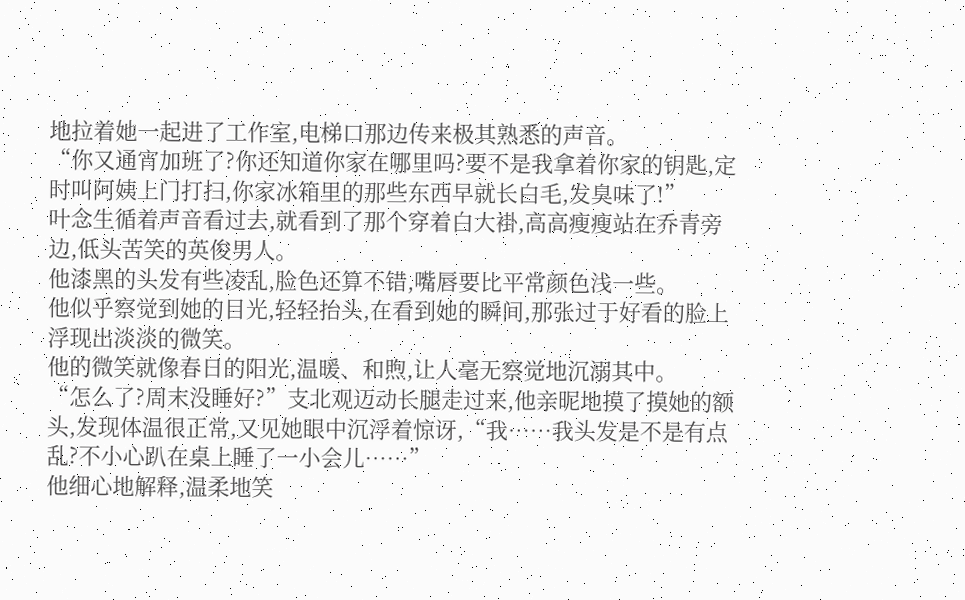地拉着她一起进了工作室,电梯口那边传来极其熟悉的声音。
“你又通宵加班了?你还知道你家在哪里吗?要不是我拿着你家的钥匙,定时叫阿姨上门打扫,你家冰箱里的那些东西早就长白毛,发臭味了!”
叶念生循着声音看过去,就看到了那个穿着白大褂,高高瘦瘦站在乔青旁边,低头苦笑的英俊男人。
他漆黑的头发有些凌乱,脸色还算不错,嘴唇要比平常颜色浅一些。
他似乎察觉到她的目光,轻轻抬头,在看到她的瞬间,那张过于好看的脸上浮现出淡淡的微笑。
他的微笑就像春日的阳光,温暖、和煦,让人毫无察觉地沉溺其中。
“怎么了?周末没睡好?”支北观迈动长腿走过来,他亲昵地摸了摸她的额头,发现体温很正常,又见她眼中沉浮着惊讶,“我……我头发是不是有点乱?不小心趴在桌上睡了一小会儿……”
他细心地解释,温柔地笑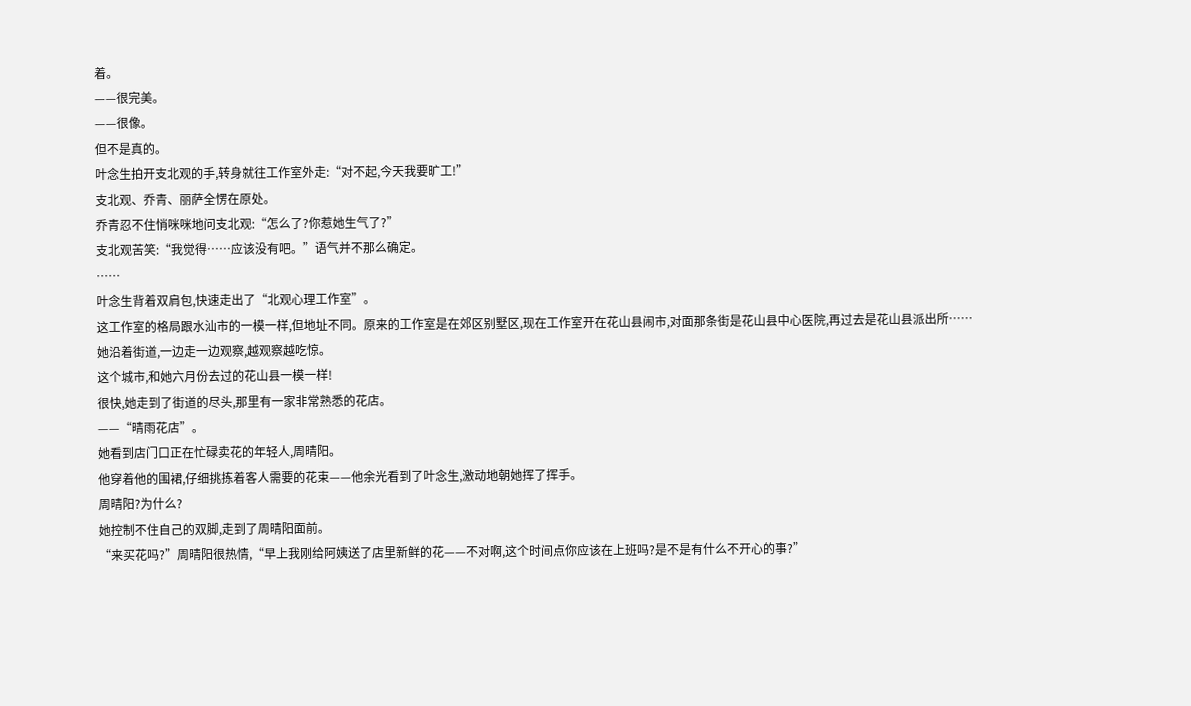着。
——很完美。
——很像。
但不是真的。
叶念生拍开支北观的手,转身就往工作室外走:“对不起,今天我要旷工!”
支北观、乔青、丽萨全愣在原处。
乔青忍不住悄咪咪地问支北观:“怎么了?你惹她生气了?”
支北观苦笑:“我觉得……应该没有吧。”语气并不那么确定。
……
叶念生背着双肩包,快速走出了“北观心理工作室”。
这工作室的格局跟水汕市的一模一样,但地址不同。原来的工作室是在郊区别墅区,现在工作室开在花山县闹市,对面那条街是花山县中心医院,再过去是花山县派出所……
她沿着街道,一边走一边观察,越观察越吃惊。
这个城市,和她六月份去过的花山县一模一样!
很快,她走到了街道的尽头,那里有一家非常熟悉的花店。
——“晴雨花店”。
她看到店门口正在忙碌卖花的年轻人,周晴阳。
他穿着他的围裙,仔细挑拣着客人需要的花束——他余光看到了叶念生,激动地朝她挥了挥手。
周晴阳?为什么?
她控制不住自己的双脚,走到了周晴阳面前。
“来买花吗?”周晴阳很热情,“早上我刚给阿姨送了店里新鲜的花——不对啊,这个时间点你应该在上班吗?是不是有什么不开心的事?”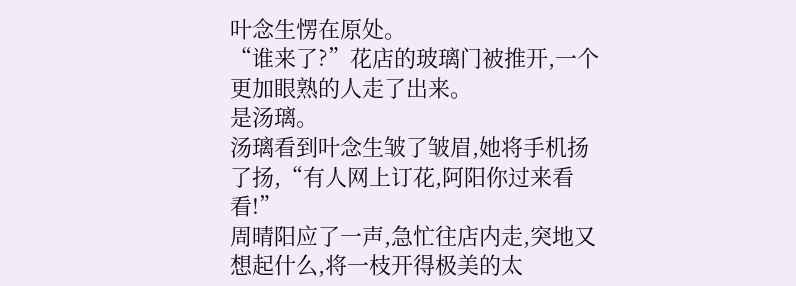叶念生愣在原处。
“谁来了?”花店的玻璃门被推开,一个更加眼熟的人走了出来。
是汤璃。
汤璃看到叶念生皱了皱眉,她将手机扬了扬,“有人网上订花,阿阳你过来看看!”
周晴阳应了一声,急忙往店内走,突地又想起什么,将一枝开得极美的太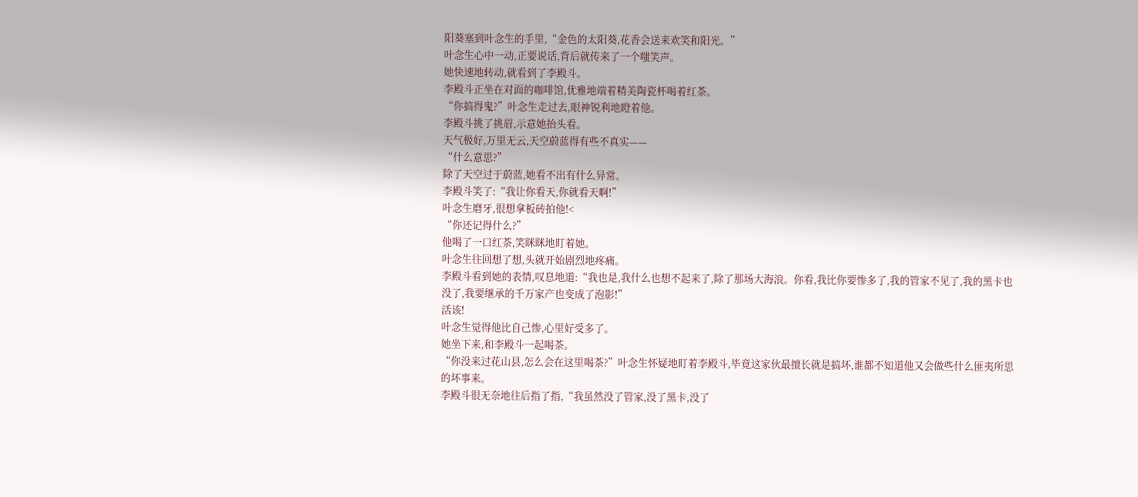阳葵塞到叶念生的手里,“金色的太阳葵,花香会送来欢笑和阳光。”
叶念生心中一动,正要说话,背后就传来了一个嗤笑声。
她快速地转动,就看到了李殿斗。
李殿斗正坐在对面的咖啡馆,优雅地端着精美陶瓷杯喝着红茶。
“你搞得鬼?”叶念生走过去,眼神锐利地瞪着他。
李殿斗挑了挑眉,示意她抬头看。
天气极好,万里无云,天空蔚蓝得有些不真实——
“什么意思?”
除了天空过于蔚蓝,她看不出有什么异常。
李殿斗笑了:“我让你看天,你就看天啊!”
叶念生磨牙,很想拿板砖拍他!<
“你还记得什么?”
他喝了一口红茶,笑眯眯地盯着她。
叶念生往回想了想,头就开始剧烈地疼痛。
李殿斗看到她的表情,叹息地道:“我也是,我什么也想不起来了,除了那场大海浪。你看,我比你要惨多了,我的管家不见了,我的黑卡也没了,我要继承的千万家产也变成了泡影!”
活该!
叶念生觉得他比自己惨,心里好受多了。
她坐下来,和李殿斗一起喝茶。
“你没来过花山县,怎么会在这里喝茶?”叶念生怀疑地盯着李殿斗,毕竟这家伙最擅长就是搞坏,谁都不知道他又会做些什么匪夷所思的坏事来。
李殿斗很无奈地往后指了指,“我虽然没了管家,没了黑卡,没了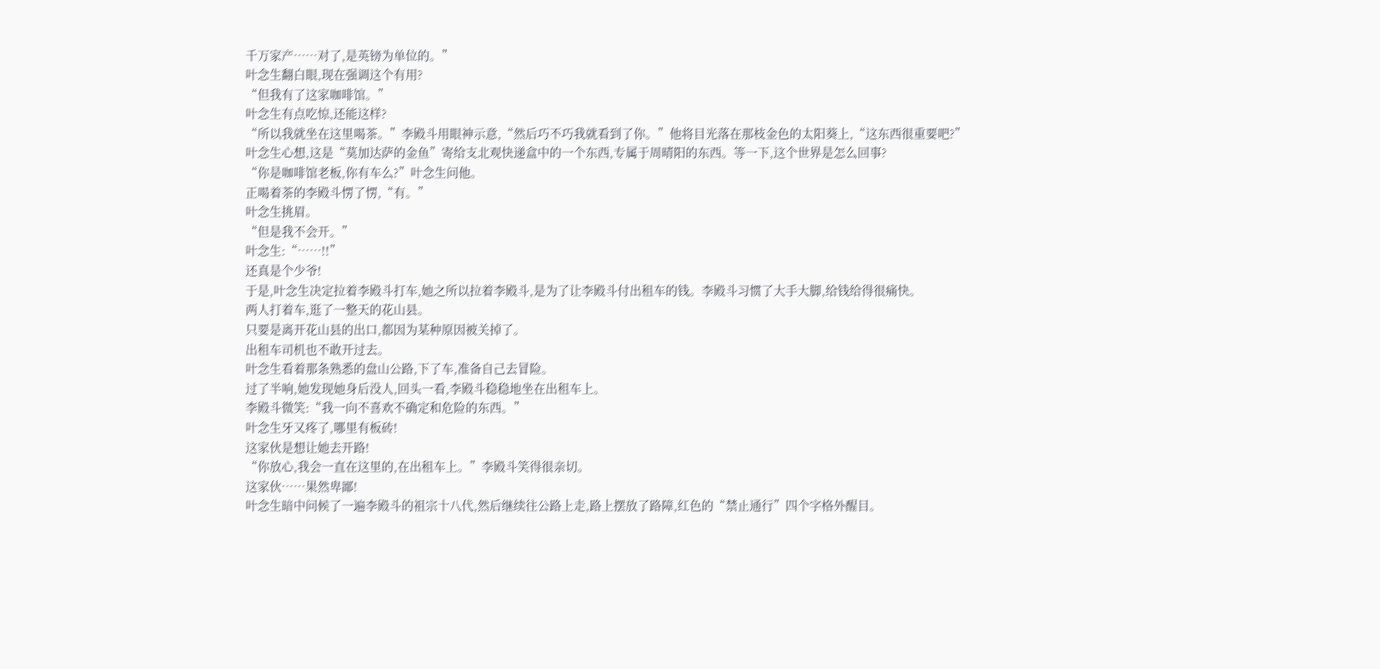千万家产……对了,是英镑为单位的。”
叶念生翻白眼,现在强调这个有用?
“但我有了这家咖啡馆。”
叶念生有点吃惊,还能这样?
“所以我就坐在这里喝茶。”李殿斗用眼神示意,“然后巧不巧我就看到了你。”他将目光落在那枝金色的太阳葵上,“这东西很重要吧?”
叶念生心想,这是“莫加达萨的金鱼”寄给支北观快递盒中的一个东西,专属于周晴阳的东西。等一下,这个世界是怎么回事?
“你是咖啡馆老板,你有车么?”叶念生问他。
正喝着茶的李殿斗愣了愣,“有。”
叶念生挑眉。
“但是我不会开。”
叶念生:“……!!”
还真是个少爷!
于是,叶念生决定拉着李殿斗打车,她之所以拉着李殿斗,是为了让李殿斗付出租车的钱。李殿斗习惯了大手大脚,给钱给得很痛快。
两人打着车,逛了一整天的花山县。
只要是离开花山县的出口,都因为某种原因被关掉了。
出租车司机也不敢开过去。
叶念生看着那条熟悉的盘山公路,下了车,准备自己去冒险。
过了半响,她发现她身后没人,回头一看,李殿斗稳稳地坐在出租车上。
李殿斗微笑:“我一向不喜欢不确定和危险的东西。”
叶念生牙又疼了,哪里有板砖!
这家伙是想让她去开路!
“你放心,我会一直在这里的,在出租车上。”李殿斗笑得很亲切。
这家伙……果然卑鄙!
叶念生暗中问候了一遍李殿斗的祖宗十八代,然后继续往公路上走,路上摆放了路障,红色的“禁止通行”四个字格外醒目。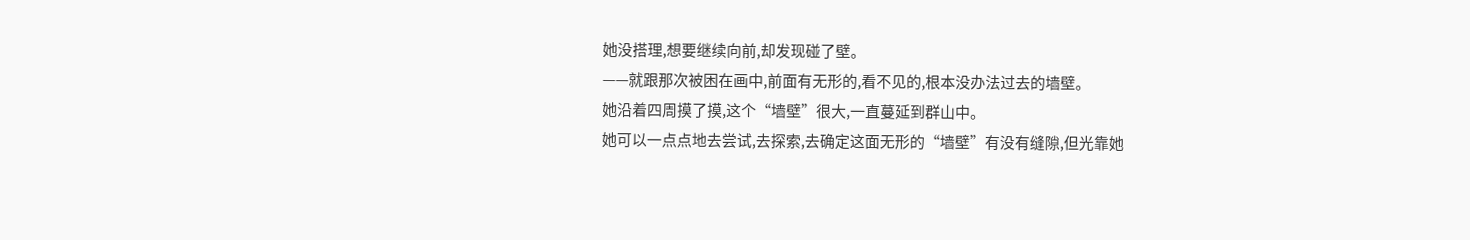她没搭理,想要继续向前,却发现碰了壁。
——就跟那次被困在画中,前面有无形的,看不见的,根本没办法过去的墙壁。
她沿着四周摸了摸,这个“墙壁”很大,一直蔓延到群山中。
她可以一点点地去尝试,去探索,去确定这面无形的“墙壁”有没有缝隙,但光靠她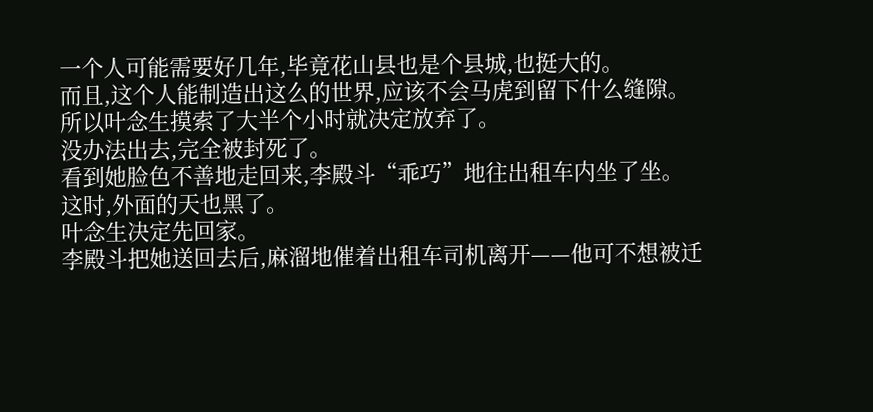一个人可能需要好几年,毕竟花山县也是个县城,也挺大的。
而且,这个人能制造出这么的世界,应该不会马虎到留下什么缝隙。
所以叶念生摸索了大半个小时就决定放弃了。
没办法出去,完全被封死了。
看到她脸色不善地走回来,李殿斗“乖巧”地往出租车内坐了坐。
这时,外面的天也黑了。
叶念生决定先回家。
李殿斗把她送回去后,麻溜地催着出租车司机离开——他可不想被迁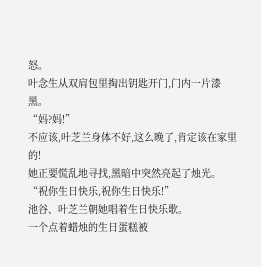怒。
叶念生从双肩包里掏出钥匙开门,门内一片漆黑。
“妈?妈!”
不应该,叶芝兰身体不好,这么晚了,肯定该在家里的!
她正要慌乱地寻找,黑暗中突然亮起了烛光。
“祝你生日快乐,祝你生日快乐!”
池谷、叶芝兰朝她唱着生日快乐歌。
一个点着蜡烛的生日蛋糕被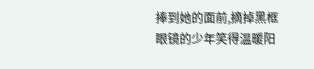捧到她的面前,摘掉黑框眼镜的少年笑得温暖阳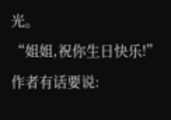光。
“姐姐,祝你生日快乐!”
作者有话要说: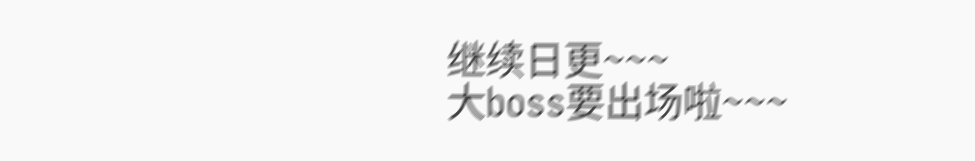继续日更~~~
大boss要出场啦~~~